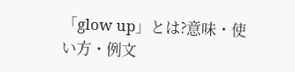「glow up」とは?意味・使い方・例文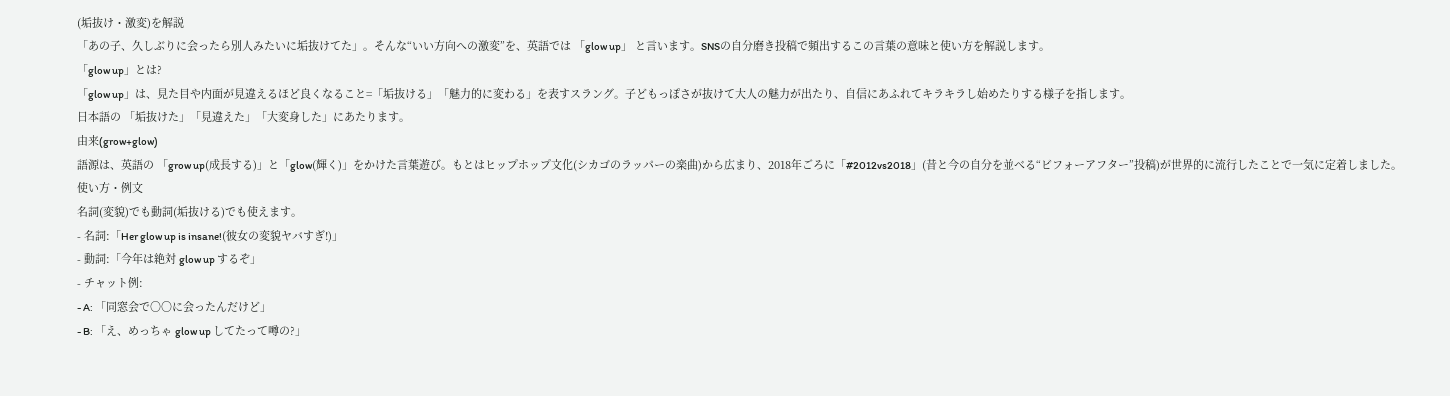(垢抜け・激変)を解説
「あの子、久しぶりに会ったら別人みたいに垢抜けてた」。そんな“いい方向への激変”を、英語では 「glow up」 と言います。SNSの自分磨き投稿で頻出するこの言葉の意味と使い方を解説します。
「glow up」とは?
「glow up」は、見た目や内面が見違えるほど良くなること=「垢抜ける」「魅力的に変わる」を表すスラング。子どもっぽさが抜けて大人の魅力が出たり、自信にあふれてキラキラし始めたりする様子を指します。
日本語の 「垢抜けた」「見違えた」「大変身した」にあたります。
由来(grow+glow)
語源は、英語の 「grow up(成長する)」と「glow(輝く)」をかけた言葉遊び。もとはヒップホップ文化(シカゴのラッパーの楽曲)から広まり、2018年ごろに「#2012vs2018」(昔と今の自分を並べる“ビフォーアフター”投稿)が世界的に流行したことで一気に定着しました。
使い方・例文
名詞(変貌)でも動詞(垢抜ける)でも使えます。
- 名詞:「Her glow up is insane!(彼女の変貌ヤバすぎ!)」
- 動詞:「今年は絶対 glow up するぞ」
- チャット例:
- A: 「同窓会で〇〇に会ったんだけど」
- B: 「え、めっちゃ glow up してたって噂の?」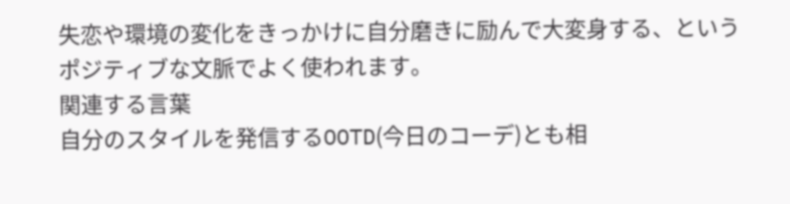失恋や環境の変化をきっかけに自分磨きに励んで大変身する、というポジティブな文脈でよく使われます。
関連する言葉
自分のスタイルを発信するOOTD(今日のコーデ)とも相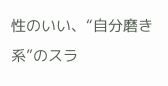性のいい、“自分磨き系”のスラ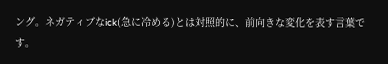ング。ネガティブなick(急に冷める)とは対照的に、前向きな変化を表す言葉です。